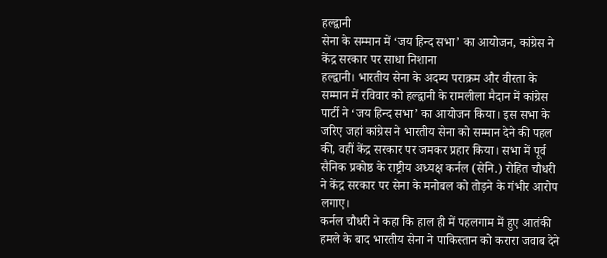हल्द्वानी
सेना के सम्मान में ‘जय हिन्द सभा’ का आयोजन, कांग्रेस ने केंद्र सरकार पर साधा निशाना
हल्द्वानी। भारतीय सेना के अदम्य पराक्रम और वीरता के सम्मान में रविवार को हल्द्वानी के रामलीला मैदान में कांग्रेस पार्टी ने ‘जय हिन्द सभा’ का आयोजन किया। इस सभा के जरिए जहां कांग्रेस ने भारतीय सेना को सम्मान देने की पहल की, वहीं केंद्र सरकार पर जमकर प्रहार किया। सभा में पूर्व सैनिक प्रकोष्ठ के राष्ट्रीय अध्यक्ष कर्नल (सेनि.) रोहित चौधरी ने केंद्र सरकार पर सेना के मनोबल को तोड़ने के गंभीर आरोप लगाए।
कर्नल चौधरी ने कहा कि हाल ही में पहलगाम में हुए आतंकी हमले के बाद भारतीय सेना ने पाकिस्तान को करारा जवाब देने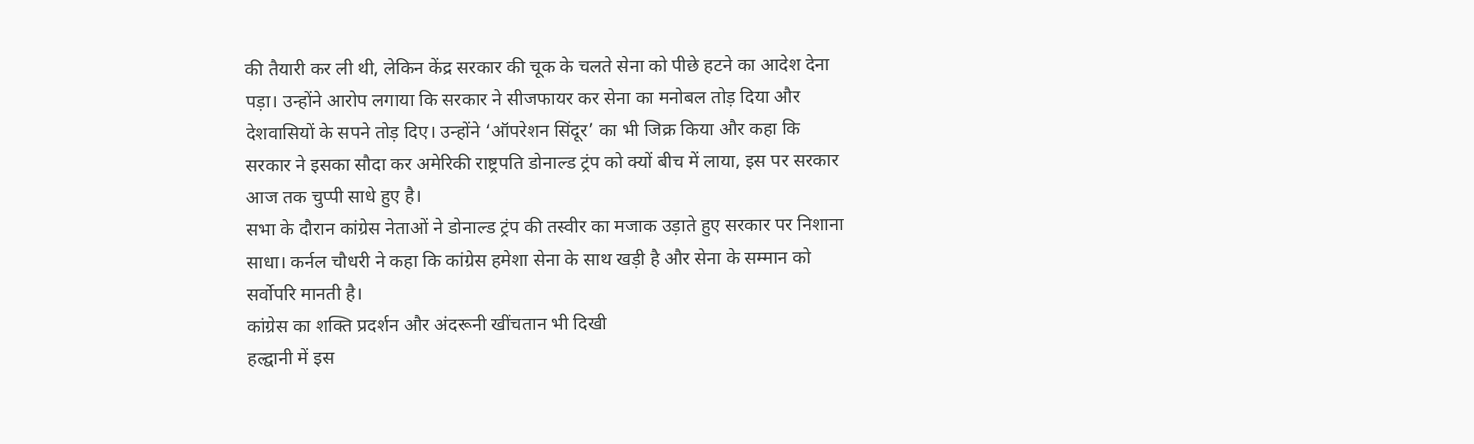की तैयारी कर ली थी, लेकिन केंद्र सरकार की चूक के चलते सेना को पीछे हटने का आदेश देना पड़ा। उन्होंने आरोप लगाया कि सरकार ने सीजफायर कर सेना का मनोबल तोड़ दिया और देशवासियों के सपने तोड़ दिए। उन्होंने ‘ऑपरेशन सिंदूर’ का भी जिक्र किया और कहा कि सरकार ने इसका सौदा कर अमेरिकी राष्ट्रपति डोनाल्ड ट्रंप को क्यों बीच में लाया, इस पर सरकार आज तक चुप्पी साधे हुए है।
सभा के दौरान कांग्रेस नेताओं ने डोनाल्ड ट्रंप की तस्वीर का मजाक उड़ाते हुए सरकार पर निशाना साधा। कर्नल चौधरी ने कहा कि कांग्रेस हमेशा सेना के साथ खड़ी है और सेना के सम्मान को सर्वोपरि मानती है।
कांग्रेस का शक्ति प्रदर्शन और अंदरूनी खींचतान भी दिखी
हल्द्वानी में इस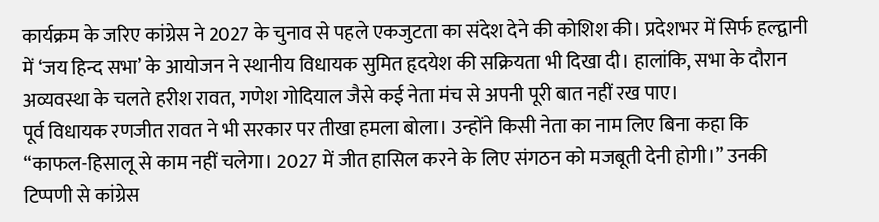कार्यक्रम के जरिए कांग्रेस ने 2027 के चुनाव से पहले एकजुटता का संदेश देने की कोशिश की। प्रदेशभर में सिर्फ हल्द्वानी में ‘जय हिन्द सभा’ के आयोजन ने स्थानीय विधायक सुमित हृदयेश की सक्रियता भी दिखा दी। हालांकि, सभा के दौरान अव्यवस्था के चलते हरीश रावत, गणेश गोदियाल जैसे कई नेता मंच से अपनी पूरी बात नहीं रख पाए।
पूर्व विधायक रणजीत रावत ने भी सरकार पर तीखा हमला बोला। उन्होंने किसी नेता का नाम लिए बिना कहा कि “काफल-हिसालू से काम नहीं चलेगा। 2027 में जीत हासिल करने के लिए संगठन को मजबूती देनी होगी।” उनकी टिप्पणी से कांग्रेस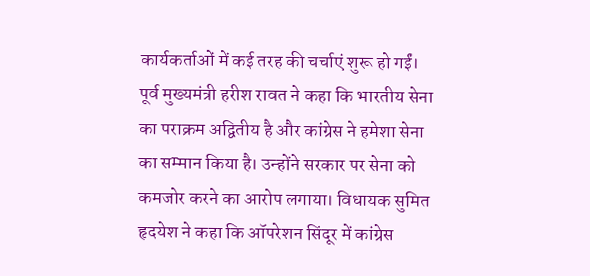कार्यकर्ताओं में कई तरह की चर्चाएं शुरू हो गईं।
पूर्व मुख्यमंत्री हरीश रावत ने कहा कि भारतीय सेना का पराक्रम अद्वितीय है और कांग्रेस ने हमेशा सेना का सम्मान किया है। उन्होंने सरकार पर सेना को कमजोर करने का आरोप लगाया। विधायक सुमित हृदयेश ने कहा कि ऑपरेशन सिंदूर में कांग्रेस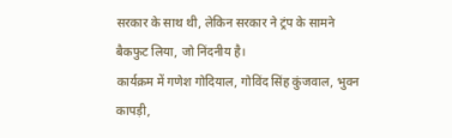सरकार के साथ थी, लेकिन सरकार ने ट्रंप के सामने बैकफुट लिया, जो निंदनीय है।
कार्यक्रम में गणेश गोदियाल, गोविंद सिंह कुंजवाल, भुवन कापड़ी,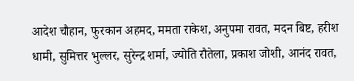आदेश चौहान, फुरकान अहमद, ममता राकेश, अनुपमा रावत, मदन बिष्ट, हरीश धामी, सुमित्तर भुल्लर, सुरेन्द्र शर्मा, ज्योति रौतेला, प्रकाश जोशी, आनंद रावत,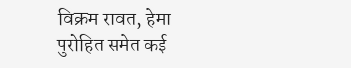विक्रम रावत, हेमा पुरोहित समेत कई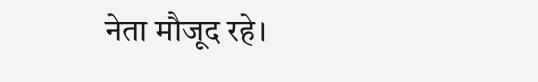नेता मौजूद रहे।